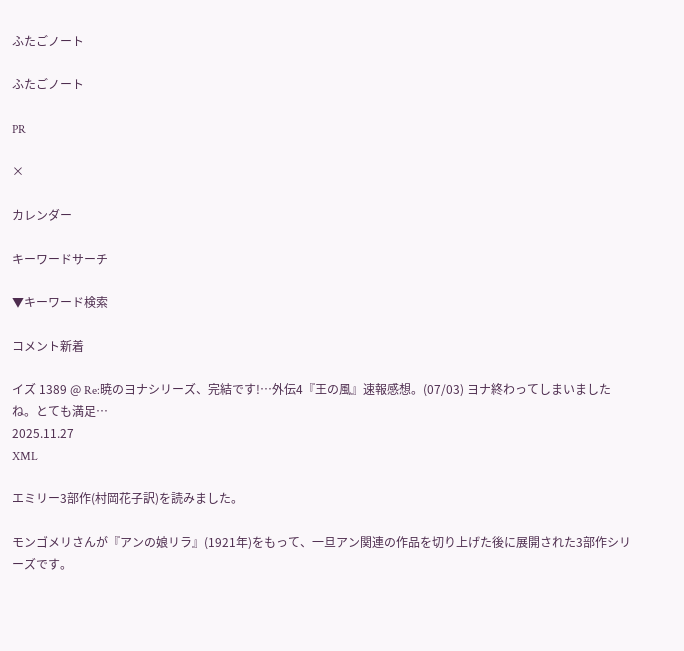ふたごノート

ふたごノート

PR

×

カレンダー

キーワードサーチ

▼キーワード検索

コメント新着

イズ 1389 @ Re:暁のヨナシリーズ、完結です!…外伝4『王の風』速報感想。(07/03) ヨナ終わってしまいましたね。とても満足…
2025.11.27
XML

エミリー3部作(村岡花子訳)を読みました。

モンゴメリさんが『アンの娘リラ』(1921年)をもって、一旦アン関連の作品を切り上げた後に展開された3部作シリーズです。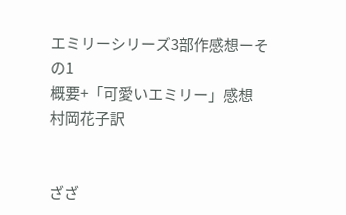エミリーシリーズ3部作感想ーその1
概要+「可愛いエミリー」感想 村岡花子訳


ざざ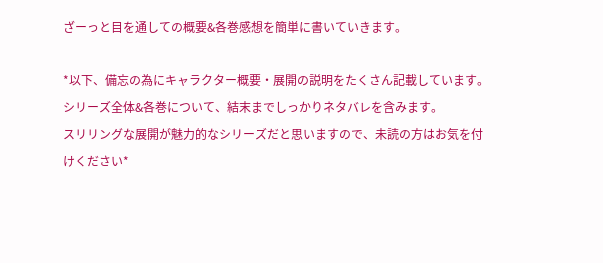ざーっと目を通しての概要&各巻感想を簡単に書いていきます。

*以下、備忘の為にキャラクター概要・展開の説明をたくさん記載しています。
シリーズ全体&各巻について、結末までしっかりネタバレを含みます。
スリリングな展開が魅力的なシリーズだと思いますので、未読の方はお気を付けください*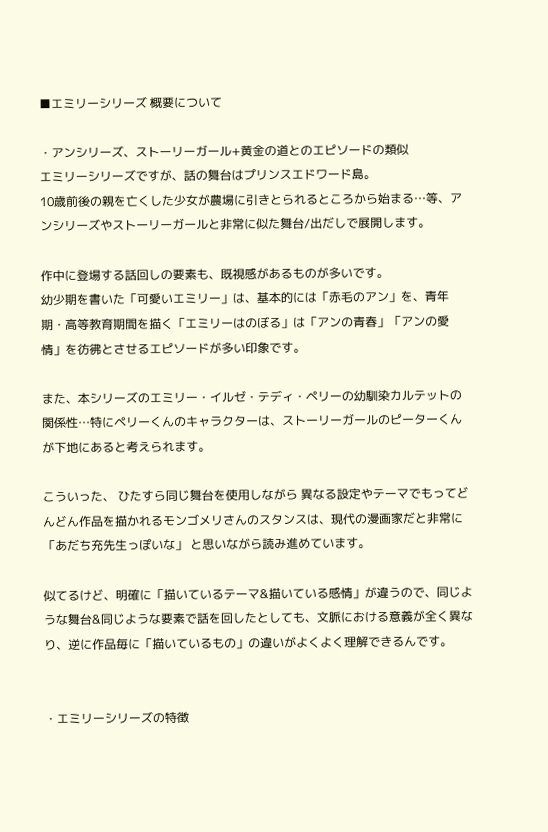■エミリーシリーズ 概要について

・アンシリーズ、ストーリーガール+黄金の道とのエピソードの類似
エミリーシリーズですが、話の舞台はプリンスエドワード島。
10歳前後の親を亡くした少女が農場に引きとられるところから始まる…等、アンシリーズやストーリーガールと非常に似た舞台/出だしで展開します。

作中に登場する話回しの要素も、既視感があるものが多いです。
幼少期を書いた「可愛いエミリー」は、基本的には「赤毛のアン」を、青年期・高等教育期間を描く「エミリーはのぼる」は「アンの青春」「アンの愛情」を彷彿とさせるエピソードが多い印象です。

また、本シリーズのエミリー・イルゼ・テディ・ペリーの幼馴染カルテットの関係性…特にペリーくんのキャラクターは、ストーリーガールのピーターくんが下地にあると考えられます。

こういった、 ひたすら同じ舞台を使用しながら 異なる設定やテーマでもってどんどん作品を描かれるモンゴメリさんのスタンスは、現代の漫画家だと非常に 「あだち充先生っぽいな」 と思いながら読み進めています。

似てるけど、明確に「描いているテーマ&描いている感情」が違うので、同じような舞台&同じような要素で話を回したとしても、文脈における意義が全く異なり、逆に作品毎に「描いているもの」の違いがよくよく理解できるんです。


・エミリーシリーズの特徴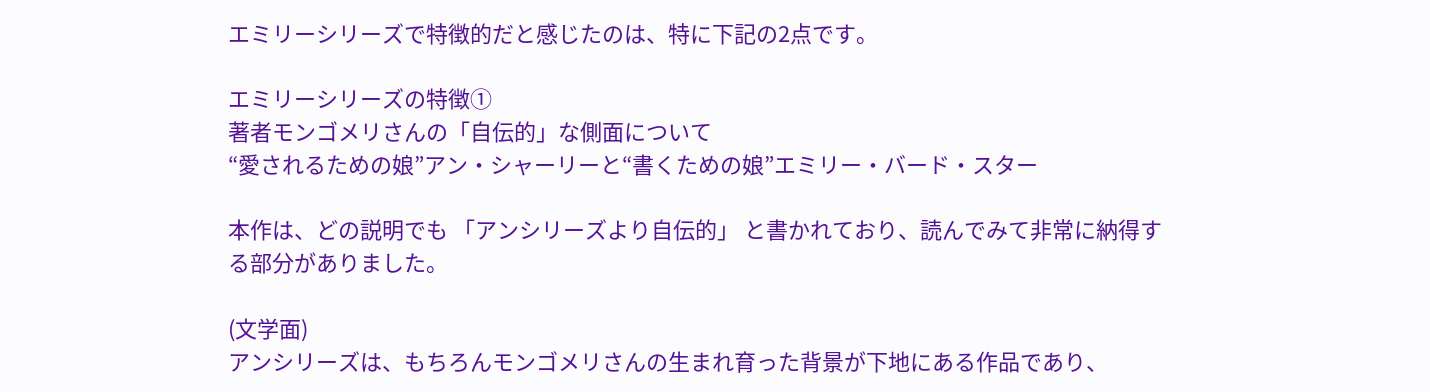エミリーシリーズで特徴的だと感じたのは、特に下記の2点です。

エミリーシリーズの特徴①
著者モンゴメリさんの「自伝的」な側面について
“愛されるための娘”アン・シャーリーと“書くための娘”エミリー・バード・スター

本作は、どの説明でも 「アンシリーズより自伝的」 と書かれており、読んでみて非常に納得する部分がありました。

(文学面)
アンシリーズは、もちろんモンゴメリさんの生まれ育った背景が下地にある作品であり、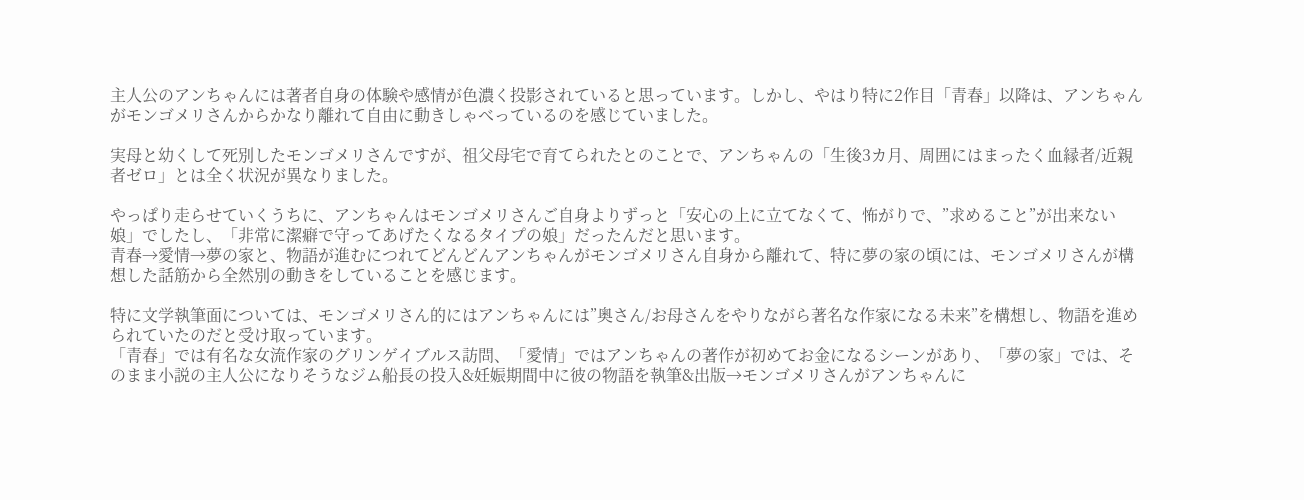主人公のアンちゃんには著者自身の体験や感情が色濃く投影されていると思っています。しかし、やはり特に2作目「青春」以降は、アンちゃんがモンゴメリさんからかなり離れて自由に動きしゃべっているのを感じていました。

実母と幼くして死別したモンゴメリさんですが、祖父母宅で育てられたとのことで、アンちゃんの「生後3カ月、周囲にはまったく血縁者/近親者ゼロ」とは全く状況が異なりました。

やっぱり走らせていくうちに、アンちゃんはモンゴメリさんご自身よりずっと「安心の上に立てなくて、怖がりで、”求めること”が出来ない娘」でしたし、「非常に潔癖で守ってあげたくなるタイプの娘」だったんだと思います。
青春→愛情→夢の家と、物語が進むにつれてどんどんアンちゃんがモンゴメリさん自身から離れて、特に夢の家の頃には、モンゴメリさんが構想した話筋から全然別の動きをしていることを感じます。

特に文学執筆面については、モンゴメリさん的にはアンちゃんには”奥さん/お母さんをやりながら著名な作家になる未来”を構想し、物語を進められていたのだと受け取っています。
「青春」では有名な女流作家のグリンゲイブルス訪問、「愛情」ではアンちゃんの著作が初めてお金になるシーンがあり、「夢の家」では、そのまま小説の主人公になりそうなジム船長の投入&妊娠期間中に彼の物語を執筆&出版→モンゴメリさんがアンちゃんに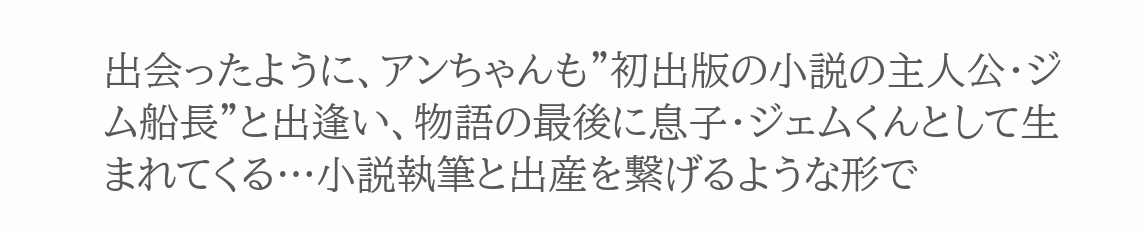出会ったように、アンちゃんも”初出版の小説の主人公・ジム船長”と出逢い、物語の最後に息子・ジェムくんとして生まれてくる…小説執筆と出産を繋げるような形で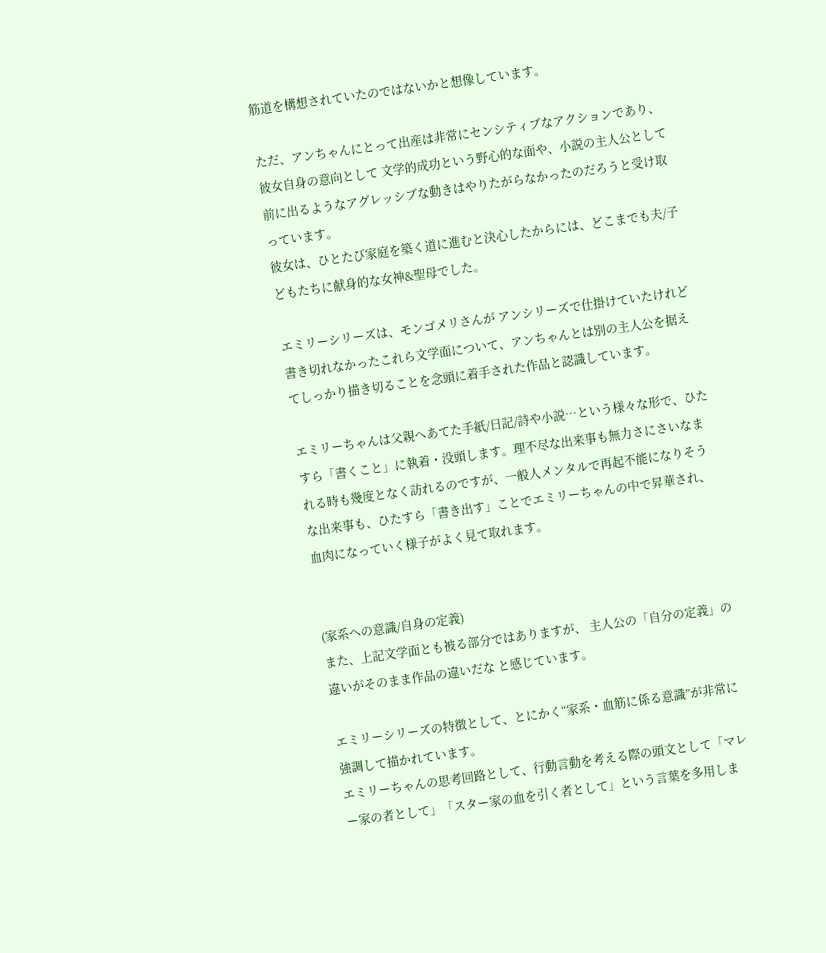筋道を構想されていたのではないかと想像しています。

ただ、アンちゃんにとって出産は非常にセンシティブなアクションであり、彼女自身の意向として 文学的成功という野心的な面や、小説の主人公として前に出るようなアグレッシブな動きはやりたがらなかったのだろうと受け取っています。
彼女は、ひとたび家庭を築く道に進むと決心したからには、どこまでも夫/子どもたちに献身的な女神&聖母でした。

エミリーシリーズは、モンゴメリさんが アンシリーズで仕掛けていたけれど書き切れなかったこれら文学面について、アンちゃんとは別の主人公を据えてしっかり描き切ることを念頭に着手された作品と認識しています。

エミリーちゃんは父親へあてた手紙/日記/詩や小説…という様々な形で、ひたすら「書くこと」に執着・没頭します。理不尽な出来事も無力さにさいなまれる時も幾度となく訪れるのですが、一般人メンタルで再起不能になりそうな出来事も、ひたすら「書き出す」ことでエミリーちゃんの中で昇華され、血肉になっていく様子がよく見て取れます。


(家系への意識/自身の定義)
また、上記文学面とも被る部分ではありますが、 主人公の「自分の定義」の違いがそのまま作品の違いだな と感じています。

エミリーシリーズの特徴として、とにかく“家系・血筋に係る意識”が非常に強調して描かれています。
エミリーちゃんの思考回路として、行動言動を考える際の頭文として「マレー家の者として」「スター家の血を引く者として」という言葉を多用しま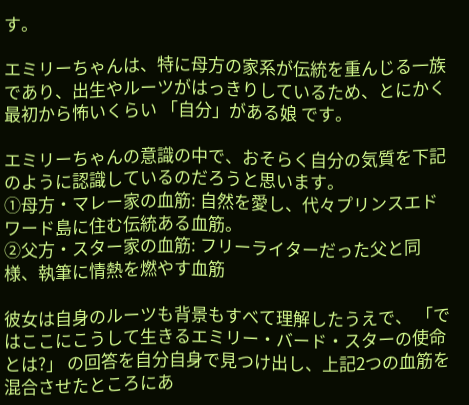す。

エミリーちゃんは、特に母方の家系が伝統を重んじる一族であり、出生やルーツがはっきりしているため、とにかく最初から怖いくらい 「自分」がある娘 です。

エミリーちゃんの意識の中で、おそらく自分の気質を下記のように認識しているのだろうと思います。
①母方・マレー家の血筋: 自然を愛し、代々プリンスエドワード島に住む伝統ある血筋。
②父方・スター家の血筋: フリーライターだった父と同様、執筆に情熱を燃やす血筋

彼女は自身のルーツも背景もすべて理解したうえで、 「ではここにこうして生きるエミリー・バード・スターの使命とは?」 の回答を自分自身で見つけ出し、上記2つの血筋を混合させたところにあ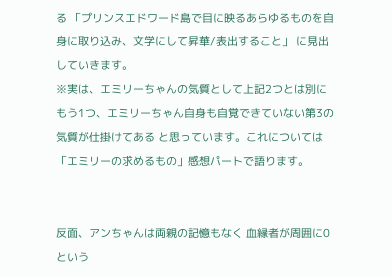る 「プリンスエドワード島で目に映るあらゆるものを自身に取り込み、文学にして昇華/表出すること」 に見出していきます。
※実は、エミリーちゃんの気質として上記2つとは別に もう1つ、エミリーちゃん自身も自覚できていない第3の気質が仕掛けてある と思っています。これについては「エミリーの求めるもの」感想パートで語ります。


反面、アンちゃんは両親の記憶もなく 血縁者が周囲に0という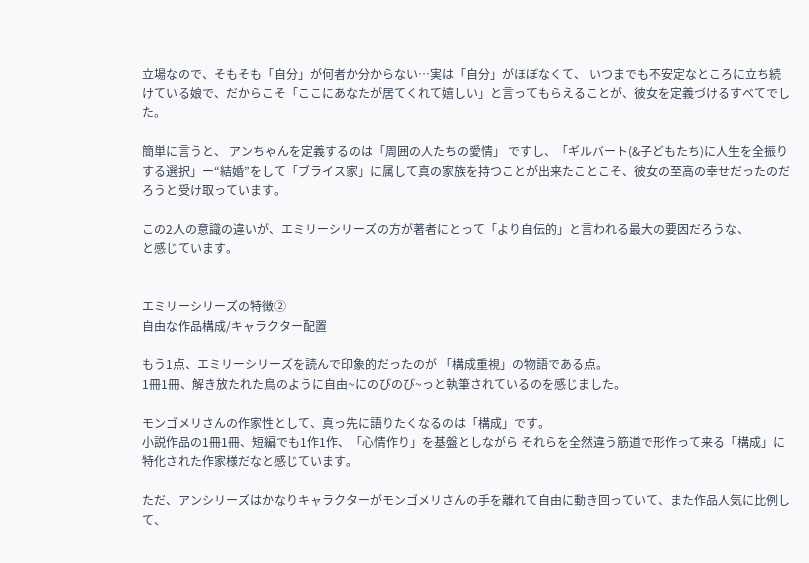立場なので、そもそも「自分」が何者か分からない…実は「自分」がほぼなくて、 いつまでも不安定なところに立ち続けている娘で、だからこそ「ここにあなたが居てくれて嬉しい」と言ってもらえることが、彼女を定義づけるすべてでした。

簡単に言うと、 アンちゃんを定義するのは「周囲の人たちの愛情」 ですし、「ギルバート(&子どもたち)に人生を全振りする選択」ー“結婚”をして「ブライス家」に属して真の家族を持つことが出来たことこそ、彼女の至高の幸せだったのだろうと受け取っています。

この2人の意識の違いが、エミリーシリーズの方が著者にとって「より自伝的」と言われる最大の要因だろうな、
と感じています。


エミリーシリーズの特徴②
自由な作品構成/キャラクター配置

もう1点、エミリーシリーズを読んで印象的だったのが 「構成重視」の物語である点。
1冊1冊、解き放たれた鳥のように自由~にのびのび~っと執筆されているのを感じました。

モンゴメリさんの作家性として、真っ先に語りたくなるのは「構成」です。
小説作品の1冊1冊、短編でも1作1作、「心情作り」を基盤としながら それらを全然違う筋道で形作って来る「構成」に特化された作家様だなと感じています。

ただ、アンシリーズはかなりキャラクターがモンゴメリさんの手を離れて自由に動き回っていて、また作品人気に比例して、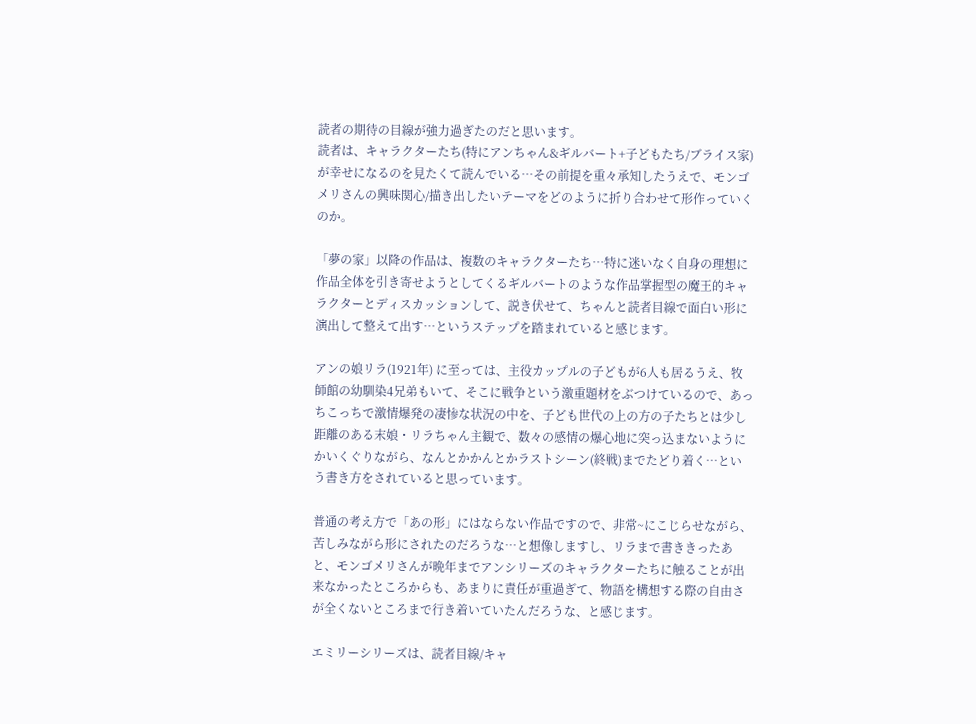読者の期待の目線が強力過ぎたのだと思います。
読者は、キャラクターたち(特にアンちゃん&ギルバート+子どもたち/ブライス家)が幸せになるのを見たくて読んでいる…その前提を重々承知したうえで、モンゴメリさんの興味関心/描き出したいテーマをどのように折り合わせて形作っていくのか。

「夢の家」以降の作品は、複数のキャラクターたち…特に迷いなく自身の理想に作品全体を引き寄せようとしてくるギルバートのような作品掌握型の魔王的キャラクターとディスカッションして、説き伏せて、ちゃんと読者目線で面白い形に演出して整えて出す…というステップを踏まれていると感じます。

アンの娘リラ(1921年) に至っては、主役カップルの子どもが6人も居るうえ、牧師館の幼馴染4兄弟もいて、そこに戦争という激重題材をぶつけているので、あっちこっちで激情爆発の凄惨な状況の中を、子ども世代の上の方の子たちとは少し距離のある末娘・リラちゃん主観で、数々の感情の爆心地に突っ込まないようにかいくぐりながら、なんとかかんとかラストシーン(終戦)までたどり着く…という書き方をされていると思っています。

普通の考え方で「あの形」にはならない作品ですので、非常~にこじらせながら、苦しみながら形にされたのだろうな…と想像しますし、リラまで書ききったあと、モンゴメリさんが晩年までアンシリーズのキャラクターたちに触ることが出来なかったところからも、あまりに責任が重過ぎて、物語を構想する際の自由さが全くないところまで行き着いていたんだろうな、と感じます。

エミリーシリーズは、読者目線/キャ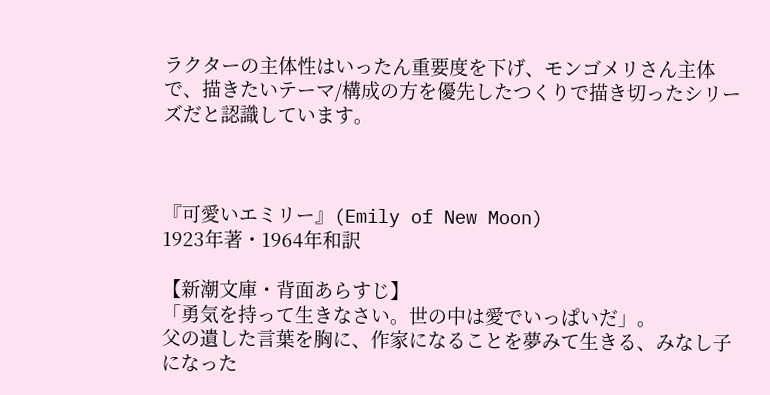ラクターの主体性はいったん重要度を下げ、モンゴメリさん主体で、描きたいテーマ/構成の方を優先したつくりで描き切ったシリーズだと認識しています。



『可愛いエミリー』(Emily of New Moon)
1923年著・1964年和訳

【新潮文庫・背面あらすじ】
「勇気を持って生きなさい。世の中は愛でいっぱいだ」。
父の遺した言葉を胸に、作家になることを夢みて生きる、みなし子になった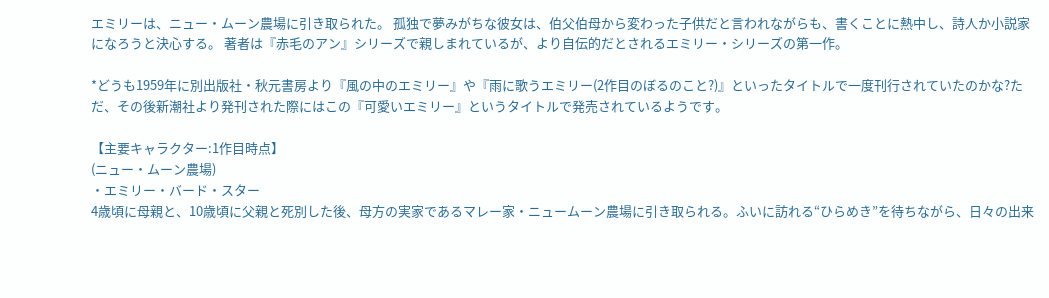エミリーは、ニュー・ムーン農場に引き取られた。 孤独で夢みがちな彼女は、伯父伯母から変わった子供だと言われながらも、書くことに熱中し、詩人か小説家になろうと決心する。 著者は『赤毛のアン』シリーズで親しまれているが、より自伝的だとされるエミリー・シリーズの第一作。

*どうも1959年に別出版社・秋元書房より『風の中のエミリー』や『雨に歌うエミリー(2作目のぼるのこと?)』といったタイトルで一度刊行されていたのかな?ただ、その後新潮社より発刊された際にはこの『可愛いエミリー』というタイトルで発売されているようです。

【主要キャラクター:1作目時点】
(ニュー・ムーン農場)
・エミリー・バード・スター
4歳頃に母親と、10歳頃に父親と死別した後、母方の実家であるマレー家・ニュームーン農場に引き取られる。ふいに訪れる“ひらめき”を待ちながら、日々の出来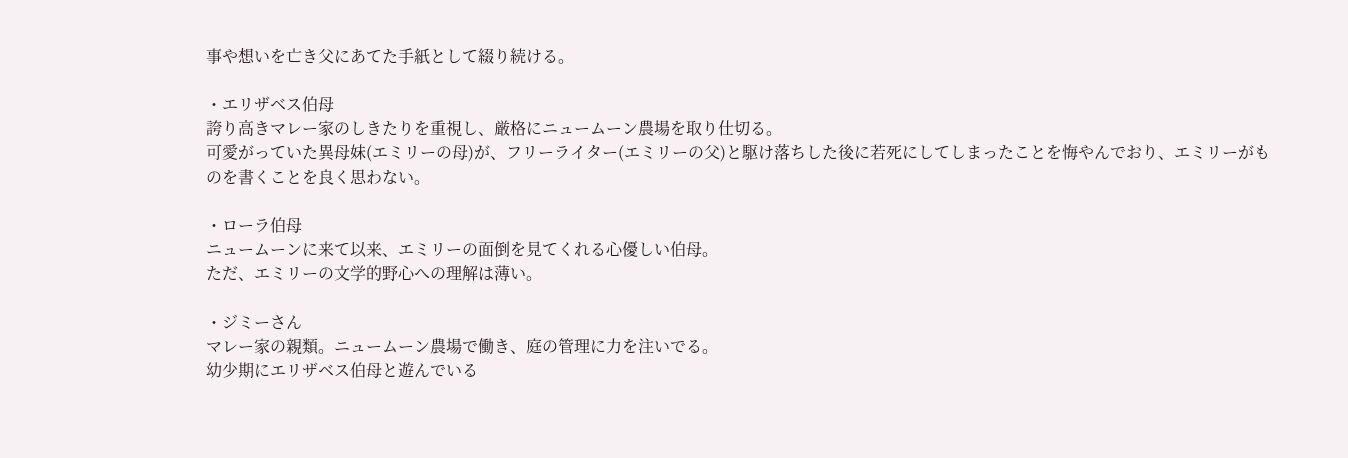事や想いを亡き父にあてた手紙として綴り続ける。

・エリザベス伯母
誇り高きマレー家のしきたりを重視し、厳格にニュームーン農場を取り仕切る。
可愛がっていた異母妹(エミリーの母)が、フリーライター(エミリーの父)と駆け落ちした後に若死にしてしまったことを悔やんでおり、エミリーがものを書くことを良く思わない。

・ローラ伯母
ニュームーンに来て以来、エミリーの面倒を見てくれる心優しい伯母。
ただ、エミリーの文学的野心への理解は薄い。

・ジミーさん
マレー家の親類。ニュームーン農場で働き、庭の管理に力を注いでる。
幼少期にエリザベス伯母と遊んでいる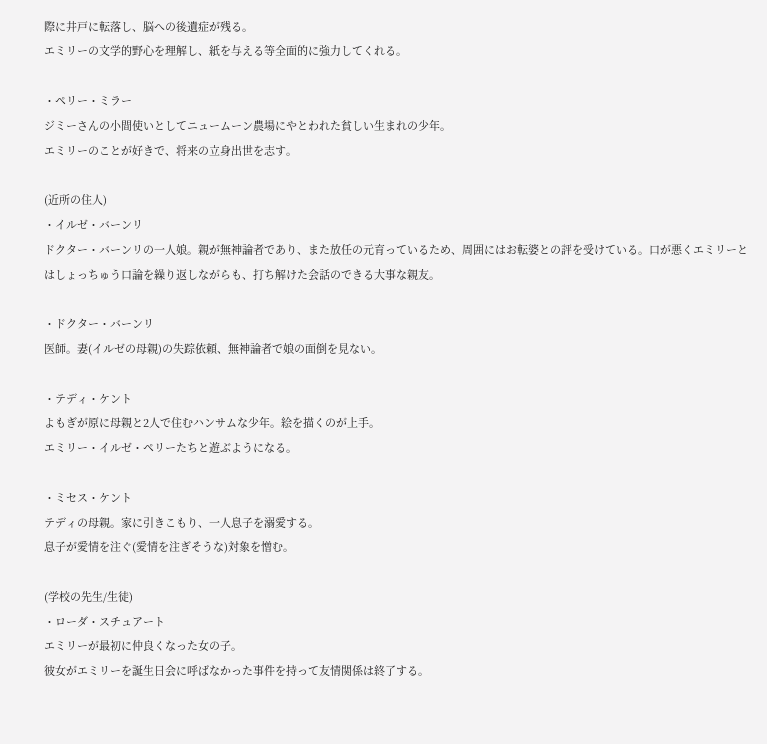際に井戸に転落し、脳への後遺症が残る。
エミリーの文学的野心を理解し、紙を与える等全面的に強力してくれる。

・ペリー・ミラー
ジミーさんの小間使いとしてニュームーン農場にやとわれた貧しい生まれの少年。
エミリーのことが好きで、将来の立身出世を志す。

(近所の住人)
・イルゼ・バーンリ
ドクター・バーンリの一人娘。親が無神論者であり、また放任の元育っているため、周囲にはお転婆との評を受けている。口が悪くエミリーとはしょっちゅう口論を繰り返しながらも、打ち解けた会話のできる大事な親友。

・ドクター・バーンリ
医師。妻(イルゼの母親)の失踪依頼、無神論者で娘の面倒を見ない。

・テディ・ケント
よもぎが原に母親と2人で住むハンサムな少年。絵を描くのが上手。
エミリー・イルゼ・ペリーたちと遊ぶようになる。

・ミセス・ケント
テディの母親。家に引きこもり、一人息子を溺愛する。
息子が愛情を注ぐ(愛情を注ぎそうな)対象を憎む。

(学校の先生/生徒)
・ローダ・スチュアート
エミリーが最初に仲良くなった女の子。
彼女がエミリーを誕生日会に呼ばなかった事件を持って友情関係は終了する。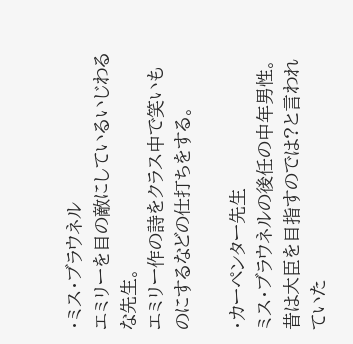・ミス・ブラウネル
エミリーを目の敵にしているいじわるな先生。
エミリー作の詩をクラス中で笑いものにするなどの仕打ちをする。

・カーペンター先生
ミス・ブラウネルの後任の中年男性。昔は大臣を目指すのでは?と言われていた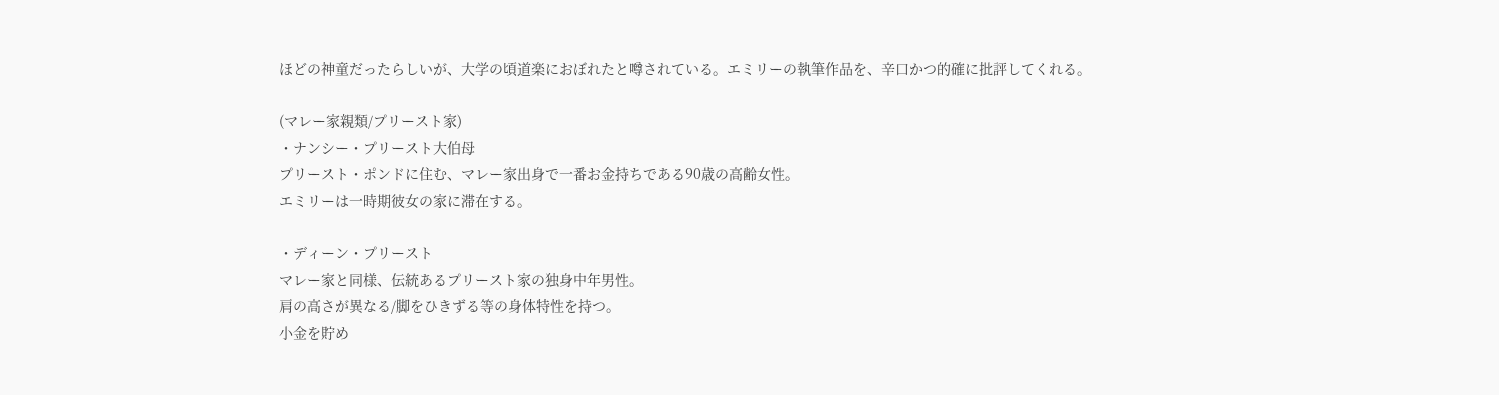ほどの神童だったらしいが、大学の頃道楽におぼれたと噂されている。エミリーの執筆作品を、辛口かつ的確に批評してくれる。

(マレー家親類/プリースト家)
・ナンシー・プリースト大伯母
プリースト・ポンドに住む、マレー家出身で一番お金持ちである90歳の高齢女性。
エミリーは一時期彼女の家に滞在する。

・ディーン・プリースト
マレー家と同様、伝統あるプリースト家の独身中年男性。
肩の高さが異なる/脚をひきずる等の身体特性を持つ。
小金を貯め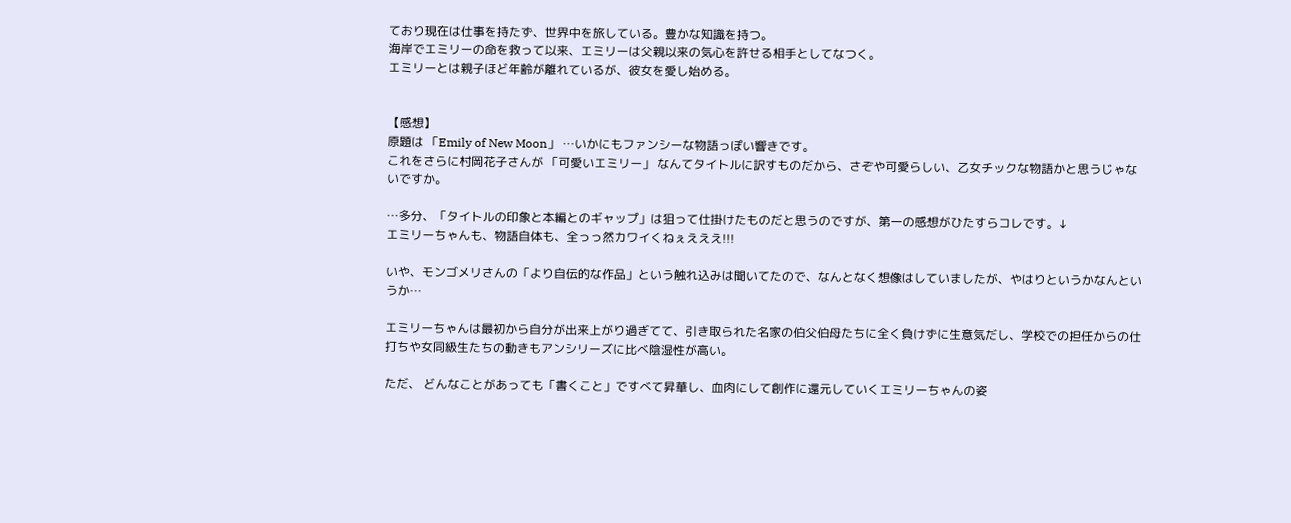ており現在は仕事を持たず、世界中を旅している。豊かな知識を持つ。
海岸でエミリーの命を救って以来、エミリーは父親以来の気心を許せる相手としてなつく。
エミリーとは親子ほど年齢が離れているが、彼女を愛し始める。


【感想】
原題は 「Emily of New Moon」 …いかにもファンシーな物語っぽい響きです。
これをさらに村岡花子さんが 「可愛いエミリー」 なんてタイトルに訳すものだから、さぞや可愛らしい、乙女チックな物語かと思うじゃないですか。

…多分、「タイトルの印象と本編とのギャップ」は狙って仕掛けたものだと思うのですが、第一の感想がひたすらコレです。↓
エミリーちゃんも、物語自体も、全っっ然カワイくねぇえええ!!!

いや、モンゴメリさんの「より自伝的な作品」という触れ込みは聞いてたので、なんとなく想像はしていましたが、やはりというかなんというか…

エミリーちゃんは最初から自分が出来上がり過ぎてて、引き取られた名家の伯父伯母たちに全く負けずに生意気だし、学校での担任からの仕打ちや女同級生たちの動きもアンシリーズに比べ陰湿性が高い。

ただ、 どんなことがあっても「書くこと」ですべて昇華し、血肉にして創作に還元していくエミリーちゃんの姿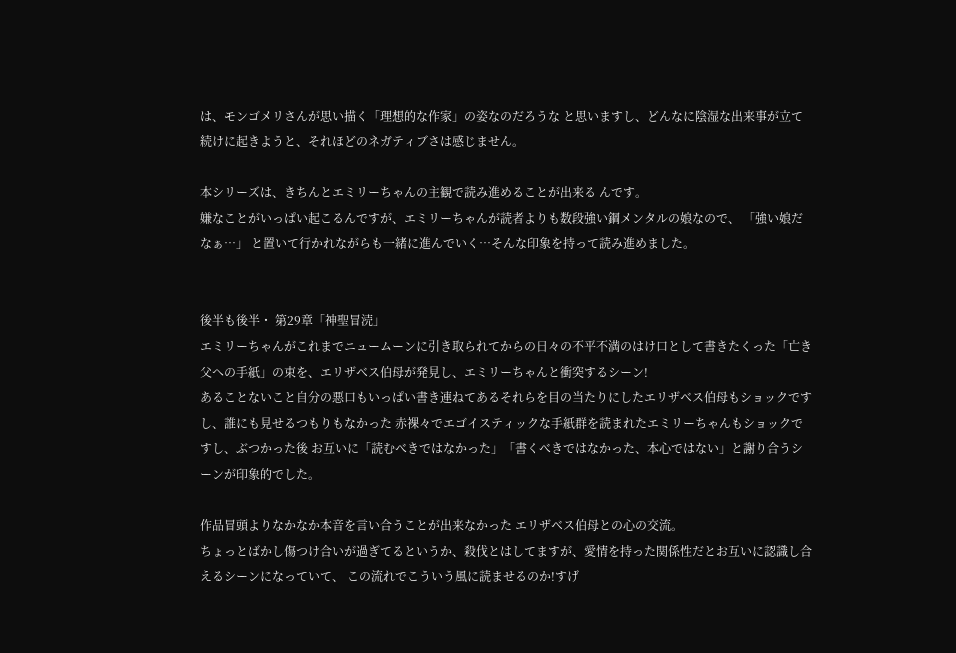は、モンゴメリさんが思い描く「理想的な作家」の姿なのだろうな と思いますし、どんなに陰湿な出来事が立て続けに起きようと、それほどのネガティブさは感じません。

本シリーズは、きちんとエミリーちゃんの主観で読み進めることが出来る んです。
嫌なことがいっぱい起こるんですが、エミリーちゃんが読者よりも数段強い鋼メンタルの娘なので、 「強い娘だなぁ…」 と置いて行かれながらも一緒に進んでいく…そんな印象を持って読み進めました。


後半も後半・ 第29章「神聖冒涜」
エミリーちゃんがこれまでニュームーンに引き取られてからの日々の不平不満のはけ口として書きたくった「亡き父への手紙」の束を、エリザベス伯母が発見し、エミリーちゃんと衝突するシーン!
あることないこと自分の悪口もいっぱい書き連ねてあるそれらを目の当たりにしたエリザベス伯母もショックですし、誰にも見せるつもりもなかった 赤裸々でエゴイスティックな手紙群を読まれたエミリーちゃんもショックですし、ぶつかった後 お互いに「読むべきではなかった」「書くべきではなかった、本心ではない」と謝り合うシーンが印象的でした。

作品冒頭よりなかなか本音を言い合うことが出来なかった エリザベス伯母との心の交流。
ちょっとばかし傷つけ合いが過ぎてるというか、殺伐とはしてますが、愛情を持った関係性だとお互いに認識し合えるシーンになっていて、 この流れでこういう風に読ませるのか!すげ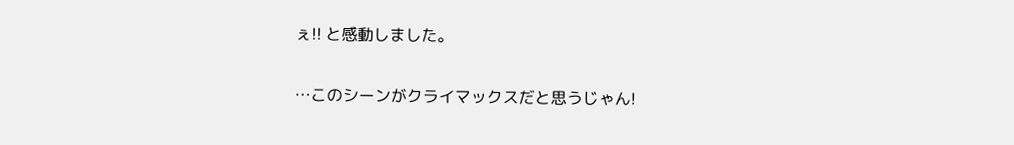ぇ!! と感動しました。

…このシーンがクライマックスだと思うじゃん!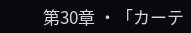第30章 ・「カーテ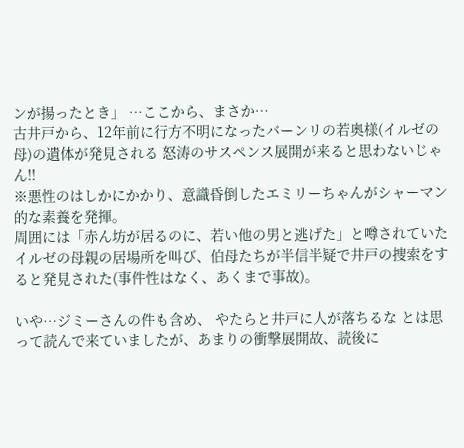ンが揚ったとき」 …ここから、まさか…
古井戸から、12年前に行方不明になったバーンリの若奥様(イルゼの母)の遺体が発見される 怒涛のサスペンス展開が来ると思わないじゃん!!
※悪性のはしかにかかり、意識昏倒したエミリーちゃんがシャーマン的な素養を発揮。
周囲には「赤ん坊が居るのに、若い他の男と逃げた」と噂されていたイルゼの母親の居場所を叫び、伯母たちが半信半疑で井戸の捜索をすると発見された(事件性はなく、あくまで事故)。

いや…ジミーさんの件も含め、 やたらと井戸に人が落ちるな とは思って読んで来ていましたが、あまりの衝撃展開故、読後に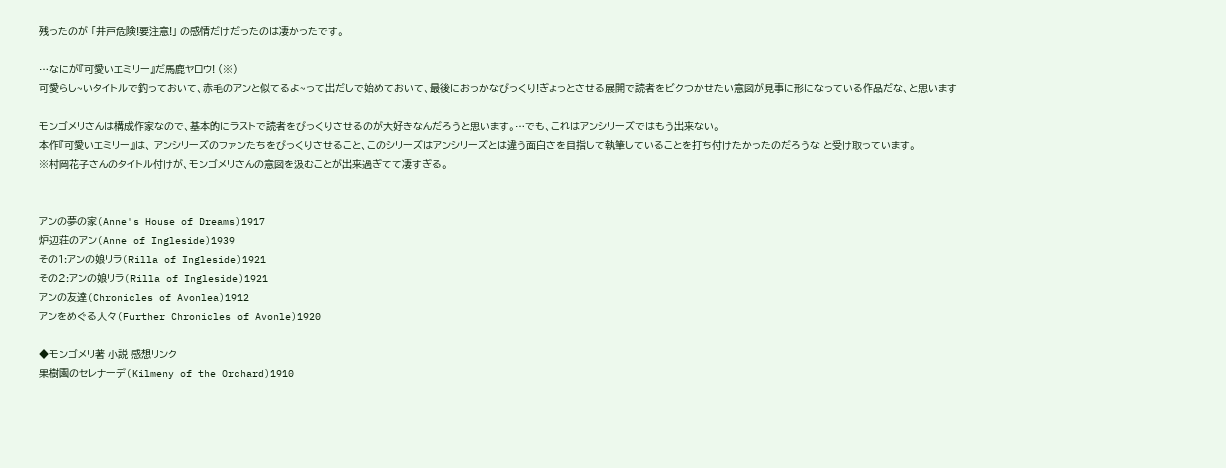残ったのが 「井戸危険!要注意!」 の感情だけだったのは凄かったです。

…なにが『可愛いエミリー』だ馬鹿ヤロウ! (※)
可愛らし~いタイトルで釣っておいて、赤毛のアンと似てるよ~って出だしで始めておいて、最後におっかなびっくり!ぎょっとさせる展開で読者をビクつかせたい意図が見事に形になっている作品だな、と思います

モンゴメリさんは構成作家なので、基本的にラストで読者をびっくりさせるのが大好きなんだろうと思います。…でも、これはアンシリーズではもう出来ない。
本作『可愛いエミリー』は、 アンシリーズのファンたちをびっくりさせること、このシリーズはアンシリーズとは違う面白さを目指して執筆していることを打ち付けたかったのだろうな と受け取っています。
※村岡花子さんのタイトル付けが、モンゴメリさんの意図を汲むことが出来過ぎてて凄すぎる。


アンの夢の家(Anne's House of Dreams)1917
炉辺荘のアン(Anne of Ingleside)1939
その1:アンの娘リラ(Rilla of Ingleside)1921
その2:アンの娘リラ(Rilla of Ingleside)1921
アンの友達(Chronicles of Avonlea)1912
アンをめぐる人々(Further Chronicles of Avonle)1920

◆モンゴメリ著 小説 感想リンク
果樹園のセレナーデ(Kilmeny of the Orchard)1910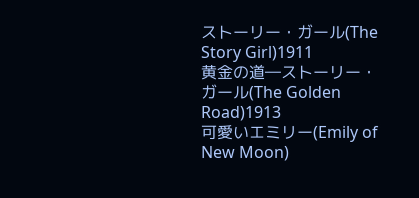ストーリー・ガール(The Story Girl)1911
黄金の道―ストーリー・ガール(The Golden Road)1913
可愛いエミリー(Emily of New Moon)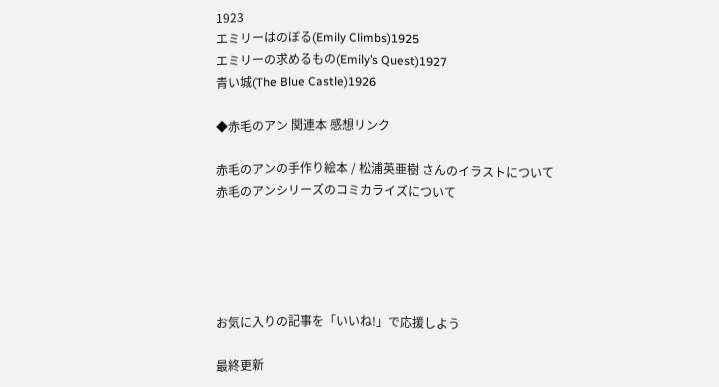1923
エミリーはのぼる(Emily Climbs)1925
エミリーの求めるもの(Emily’s Quest)1927
青い城(The Blue Castle)1926

◆赤毛のアン 関連本 感想リンク

赤毛のアンの手作り絵本 / 松浦英亜樹 さんのイラストについて
赤毛のアンシリーズのコミカライズについて





お気に入りの記事を「いいね!」で応援しよう

最終更新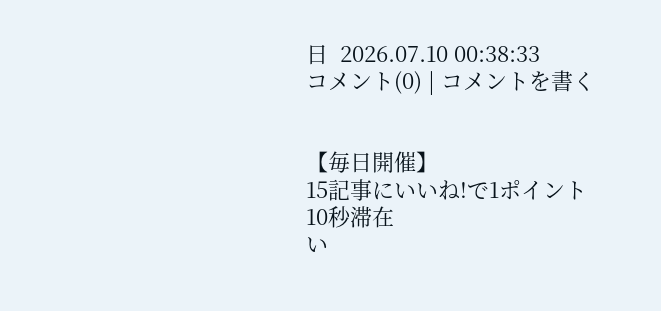日  2026.07.10 00:38:33
コメント(0) | コメントを書く


【毎日開催】
15記事にいいね!で1ポイント
10秒滞在
い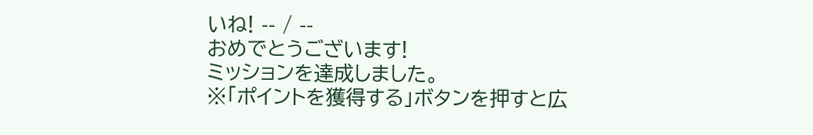いね! -- / --
おめでとうございます!
ミッションを達成しました。
※「ポイントを獲得する」ボタンを押すと広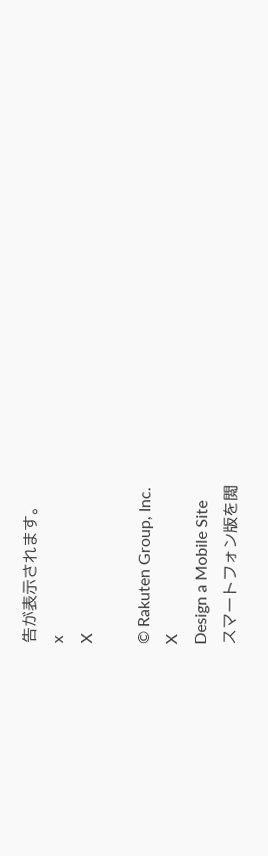告が表示されます。
x
X

© Rakuten Group, Inc.
X
Design a Mobile Site
スマートフォン版を閲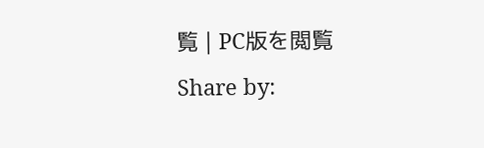覧 | PC版を閲覧
Share by: